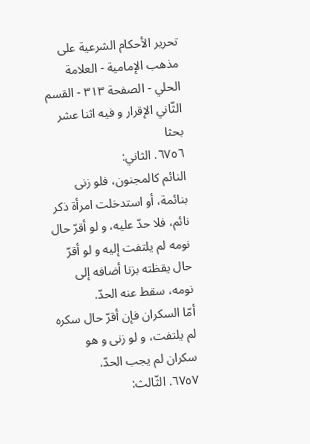تحرير الأحكام الشرعية على مذهب الإمامية - العلامة الحلي - الصفحة ٣١٣ - القسم الثّاني الإقرار و فيه اثنا عشر بحثا
٦٧٥٦. الثاني:
النائم كالمجنون، فلو زنى بنائمة، أو استدخلت امرأة ذكر نائم، فلا حدّ عليه، و لو أقرّ حال نومه لم يلتفت إليه و لو أقرّ حال يقظته بزنا أضافه إلى نومه، سقط عنه الحدّ.
أمّا السكران فإن أقرّ حال سكره لم يلتفت، و لو زنى و هو سكران لم يجب الحدّ.
٦٧٥٧. الثّالث: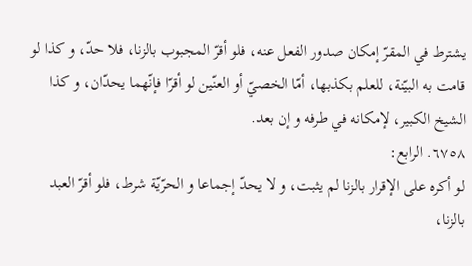يشترط في المقرّ إمكان صدور الفعل عنه، فلو أقرّ المجبوب بالزنا، فلا حدّ، و كذا لو قامت به البيّنة، للعلم بكذبها، أمّا الخصيّ أو العنّين لو أقرّا فإنّهما يحدّان، و كذا الشيخ الكبير، لإمكانه في طرفه و إن بعد.
٦٧٥٨. الرابع:
لو أكره على الإقرار بالزنا لم يثبت، و لا يحدّ إجماعا و الحرّيّة شرط، فلو أقرّ العبد بالزنا،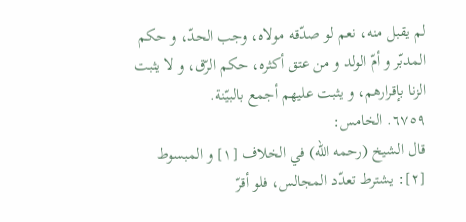لم يقبل منه، نعم لو صدّقه مولاه، وجب الحدّ، و حكم المدبّر و أمّ الولد و من عتق أكثره، حكم الرّق، و لا يثبت الزنا بإقرارهم، و يثبت عليهم أجمع بالبيّنة.
٦٧٥٩. الخامس:
قال الشيخ (رحمه اللّه) في الخلاف [١] و المبسوط [٢]: يشترط تعدّد المجالس، فلو أقرّ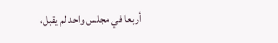أربعا في مجلس واحد لم يقبل،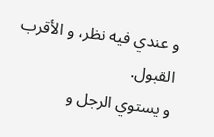و عندي فيه نظر، و الأقرب القبول.
و يستوي الرجل و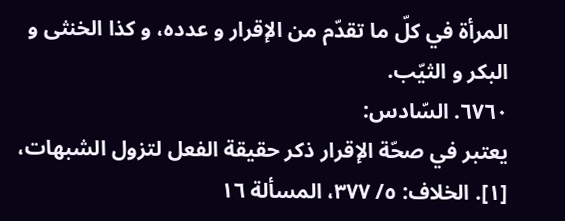المرأة في كلّ ما تقدّم من الإقرار و عدده، و كذا الخنثى و البكر و الثيّب.
٦٧٦٠. السّادس:
يعتبر في صحّة الإقرار ذكر حقيقة الفعل لتزول الشبهات،
[١]. الخلاف: ٥/ ٣٧٧، المسألة ١٦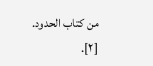من كتاب الحدود.
[٢].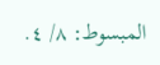المبسوط: ٨/ ٤.